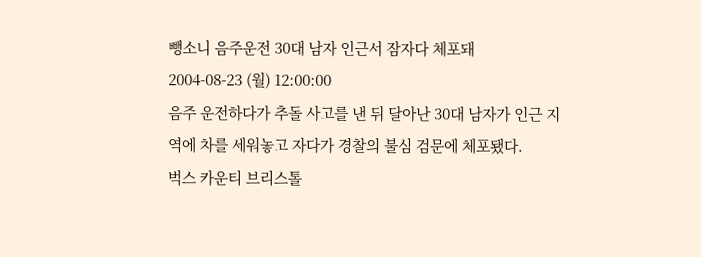뺑소니 음주운전 30대 남자 인근서 잠자다 체포돼
2004-08-23 (월) 12:00:00
음주 운전하다가 추돌 사고를 낸 뒤 달아난 30대 남자가 인근 지역에 차를 세워놓고 자다가 경찰의 불심 검문에 체포됐다.
벅스 카운티 브리스톨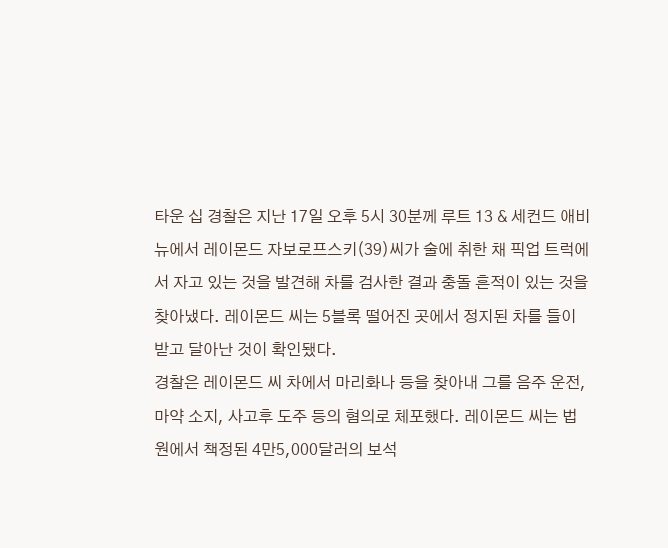타운 십 경찰은 지난 17일 오후 5시 30분께 루트 13 & 세컨드 애비뉴에서 레이몬드 자보로프스키(39)씨가 술에 취한 채 픽업 트럭에서 자고 있는 것을 발견해 차를 검사한 결과 충돌 흔적이 있는 것을 찾아냈다. 레이몬드 씨는 5블록 떨어진 곳에서 정지된 차를 들이받고 달아난 것이 확인됐다.
경찰은 레이몬드 씨 차에서 마리화나 등을 찾아내 그를 음주 운전, 마약 소지, 사고후 도주 등의 혐의로 체포했다. 레이몬드 씨는 법원에서 책정된 4만5,000달러의 보석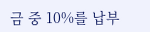금 중 10%를 납부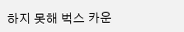하지 못해 벅스 카운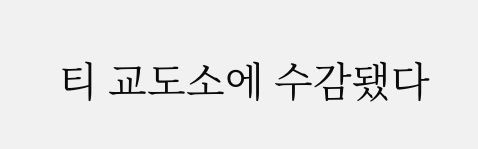티 교도소에 수감됐다